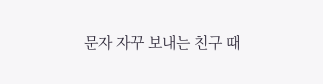문자 자꾸 보내는 친구 때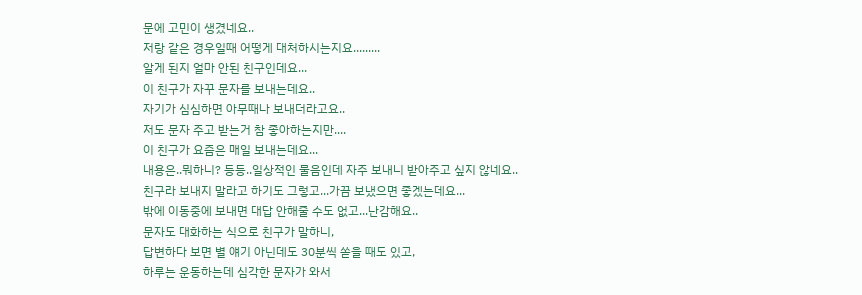문에 고민이 생겼네요..
저랑 같은 경우일때 어떻게 대처하시는지요.........
알게 된지 얼마 안된 친구인데요...
이 친구가 자꾸 문자를 보내는데요..
자기가 심심하면 아무때나 보내더라고요..
저도 문자 주고 받는거 참 좋아하는지만....
이 친구가 요즘은 매일 보내는데요...
내용은..뭐하니? 등등..일상적인 물음인데 자주 보내니 받아주고 싶지 않네요..
친구라 보내지 말라고 하기도 그렇고...가끔 보냈으면 좋겠는데요...
밖에 이동중에 보내면 대답 안해줄 수도 없고...난감해요..
문자도 대화하는 식으로 친구가 말하니,
답변하다 보면 별 얘기 아닌데도 30분씩 쏟을 때도 있고,
하루는 운동하는데 심각한 문자가 와서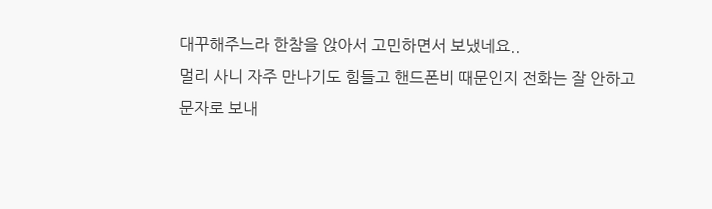대꾸해주느라 한참을 앉아서 고민하면서 보냈네요..
멀리 사니 자주 만나기도 힘들고 핸드폰비 때문인지 전화는 잘 안하고
문자로 보내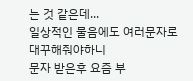는 것 같은데...
일상적인 물음에도 여러문자로 대꾸해줘야하니
문자 받은후 요즘 부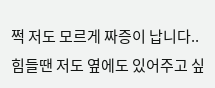쩍 저도 모르게 짜증이 납니다..
힘들땐 저도 옆에도 있어주고 싶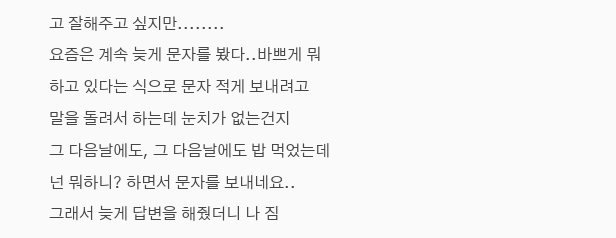고 잘해주고 싶지만........
요즘은 계속 늦게 문자를 봤다..바쁘게 뭐하고 있다는 식으로 문자 적게 보내려고
말을 돌려서 하는데 눈치가 없는건지
그 다음날에도, 그 다음날에도 밥 먹었는데 넌 뭐하니? 하면서 문자를 보내네요..
그래서 늦게 답변을 해줬더니 나 짐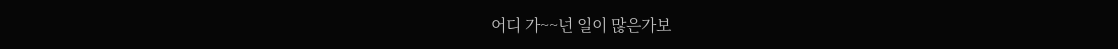어디 가~~넌 일이 많은가보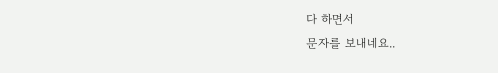다 하면서
문자를 보내네요..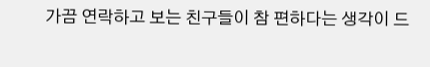가끔 연락하고 보는 친구들이 참 편하다는 생각이 드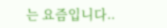는 요즘입니다..